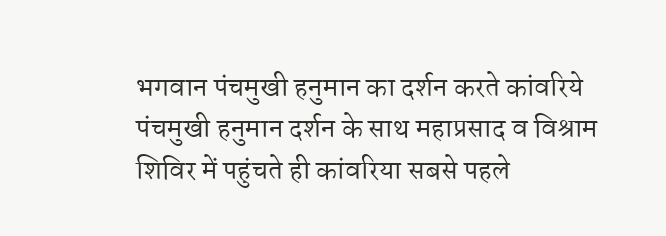भगवान पंचमुखी हनुमान का दर्शन करते कांवरिये
पंचमुखी हनुमान दर्शन के साथ महाप्रसाद व विश्राम
शिविर में पहुंचते ही कांवरिया सबसे पहले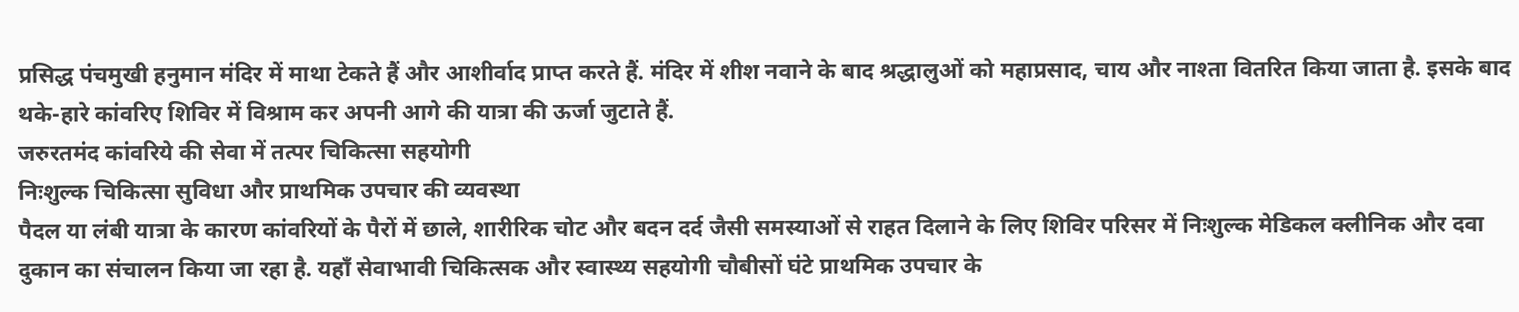प्रसिद्ध पंचमुखी हनुमान मंदिर में माथा टेकते हैं और आशीर्वाद प्राप्त करते हैं. मंदिर में शीश नवाने के बाद श्रद्धालुओं को महाप्रसाद, चाय और नाश्ता वितरित किया जाता है. इसके बाद थके-हारे कांवरिए शिविर में विश्राम कर अपनी आगे की यात्रा की ऊर्जा जुटाते हैं.
जरुरतमंद कांवरिये की सेवा में तत्पर चिकित्सा सहयोगी
निःशुल्क चिकित्सा सुविधा और प्राथमिक उपचार की व्यवस्था
पैदल या लंबी यात्रा के कारण कांवरियों के पैरों में छाले, शारीरिक चोट और बदन दर्द जैसी समस्याओं से राहत दिलाने के लिए शिविर परिसर में निःशुल्क मेडिकल क्लीनिक और दवा दुकान का संचालन किया जा रहा है. यहाँ सेवाभावी चिकित्सक और स्वास्थ्य सहयोगी चौबीसों घंटे प्राथमिक उपचार के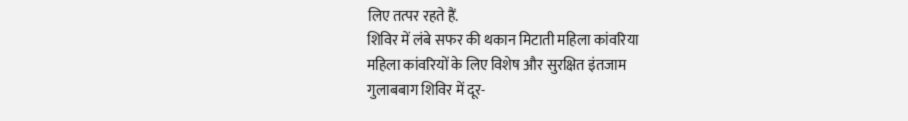लिए तत्पर रहते हैं.
शिविर में लंबे सफर की थकान मिटाती महिला कांवरिया
महिला कांवरियों के लिए विशेष और सुरक्षित इंतजाम
गुलाबबाग शिविर में दूर-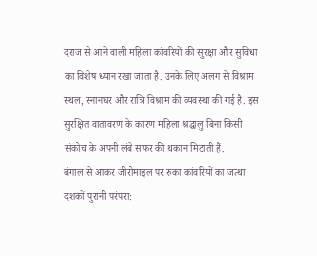दराज से आने वाली महिला कांवरियों की सुरक्षा और सुविधा का विशेष ध्यान रखा जाता है. उनके लिए अलग से विश्राम स्थल, स्नानघर और रात्रि विश्राम की व्यवस्था की गई है. इस सुरक्षित वातावरण के कारण महिला श्रद्धालु बिना किसी संकोच के अपनी लंबे सफर की थकान मिटाती हैं.
बंगाल से आकर जीरोमाइल पर रुका कांवरियों का जत्था
दशकों पुरानी परंपरा: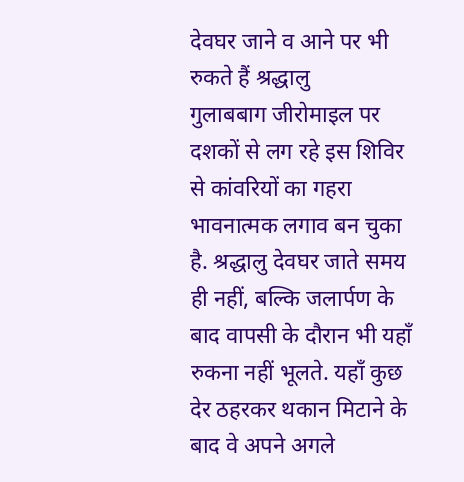देवघर जाने व आने पर भी रुकते हैं श्रद्धालु
गुलाबबाग जीरोमाइल पर दशकों से लग रहे इस शिविर से कांवरियों का गहरा भावनात्मक लगाव बन चुका है. श्रद्धालु देवघर जाते समय ही नहीं, बल्कि जलार्पण के बाद वापसी के दौरान भी यहाँ रुकना नहीं भूलते. यहाँ कुछ देर ठहरकर थकान मिटाने के बाद वे अपने अगले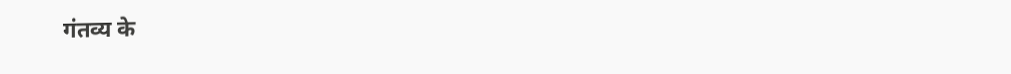गंतव्य के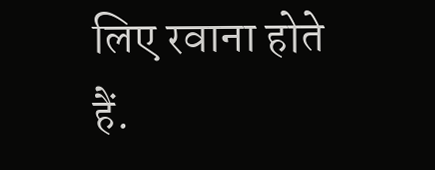लिए रवाना होते हैं.